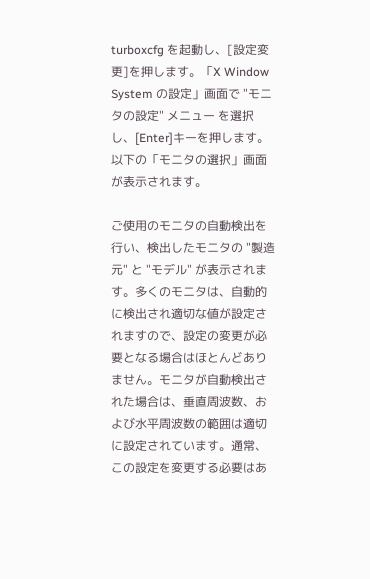turboxcfg を起動し、[設定変更]を押します。「X Window System の設定」画面で "モニタの設定" メニュー を選択し、[Enter]キーを押します。以下の「モニタの選択」画面が表示されます。

ご使用のモニタの自動検出を行い、検出したモニタの "製造元" と "モデル" が表示されます。多くのモニタは、自動的に検出され適切な値が設定されますので、設定の変更が必要となる場合はほとんどありません。モニタが自動検出された場合は、垂直周波数、および水平周波数の範囲は適切に設定されています。通常、この設定を変更する必要はあ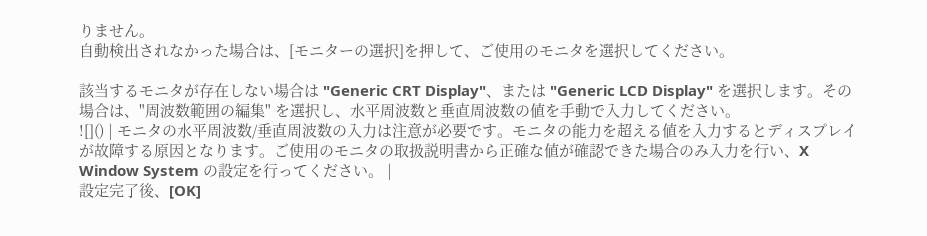りません。
自動検出されなかった場合は、[モニターの選択]を押して、ご使用のモニタを選択してください。

該当するモニタが存在しない場合は "Generic CRT Display"、または "Generic LCD Display" を選択します。その場合は、"周波数範囲の編集" を選択し、水平周波数と垂直周波数の値を手動で入力してください。
![]() | モニタの水平周波数/垂直周波数の入力は注意が必要です。モニタの能力を超える値を入力するとディスプレイが故障する原因となります。ご使用のモニタの取扱説明書から正確な値が確認できた場合のみ入力を行い、X Window System の設定を行ってください。 |
設定完了後、[OK]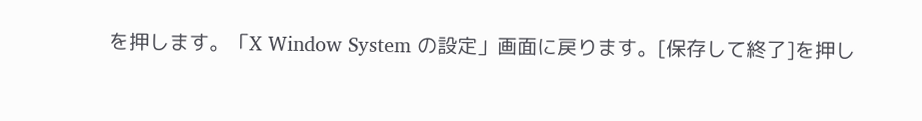を押します。「X Window System の設定」画面に戻ります。[保存して終了]を押し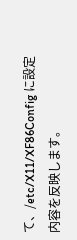て、/etc/X11/XF86Config に設定内容を反映します。